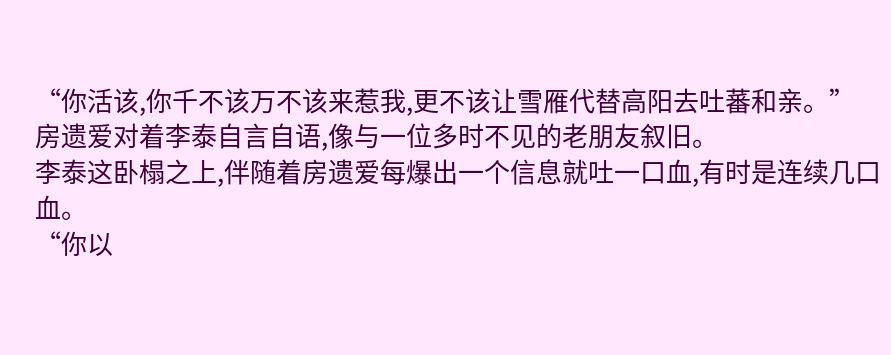“你活该,你千不该万不该来惹我,更不该让雪雁代替高阳去吐蕃和亲。”
房遗爱对着李泰自言自语,像与一位多时不见的老朋友叙旧。
李泰这卧榻之上,伴随着房遗爱每爆出一个信息就吐一口血,有时是连续几口血。
“你以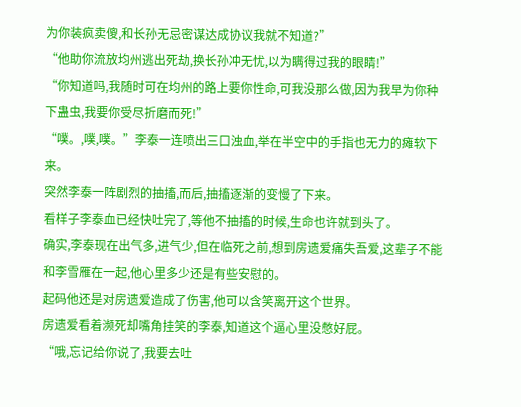为你装疯卖傻,和长孙无忌密谋达成协议我就不知道?”
“他助你流放均州逃出死劫,换长孙冲无忧,以为瞒得过我的眼睛!”
“你知道吗,我随时可在均州的路上要你性命,可我没那么做,因为我早为你种下蛊虫,我要你受尽折磨而死!”
“噗。,噗,噗。”李泰一连喷出三口浊血,举在半空中的手指也无力的瘫软下来。
突然李泰一阵剧烈的抽搐,而后,抽搐逐渐的变慢了下来。
看样子李泰血已经快吐完了,等他不抽搐的时候,生命也许就到头了。
确实,李泰现在出气多,进气少,但在临死之前,想到房遗爱痛失吾爱,这辈子不能和李雪雁在一起,他心里多少还是有些安慰的。
起码他还是对房遗爱造成了伤害,他可以含笑离开这个世界。
房遗爱看着濒死却嘴角挂笑的李泰,知道这个逼心里没憋好屁。
“哦,忘记给你说了,我要去吐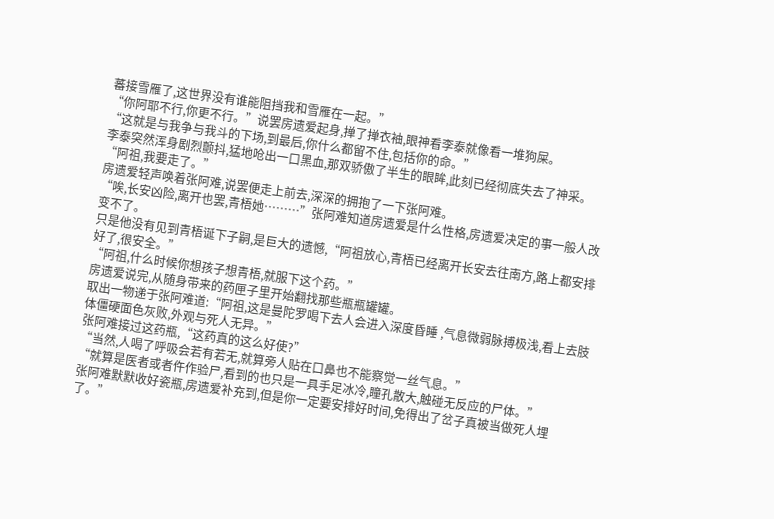蕃接雪雁了,这世界没有谁能阻挡我和雪雁在一起。”
“你阿耶不行,你更不行。”说罢房遗爱起身,掸了掸衣袖,眼神看李泰就像看一堆狗屎。
“这就是与我争与我斗的下场,到最后,你什么都留不住,包括你的命。”
李泰突然浑身剧烈颤抖,猛地呛出一口黑血,那双骄傲了半生的眼眸,此刻已经彻底失去了神采。
“阿祖,我要走了。”
房遗爱轻声唤着张阿难,说罢便走上前去,深深的拥抱了一下张阿难。
“唉,长安凶险,离开也罢,青梧她………”张阿难知道房遗爱是什么性格,房遗爱决定的事一般人改变不了。
只是他没有见到青梧诞下子嗣,是巨大的遗憾,“阿祖放心,青梧已经离开长安去往南方,路上都安排好了,很安全。”
“阿祖,什么时候你想孩子想青梧,就服下这个药。”
房遗爱说完,从随身带来的药匣子里开始翻找那些瓶瓶罐罐。
取出一物递于张阿难道:“阿祖,这是曼陀罗喝下去人会进入深度昏睡 ,气息微弱脉搏极浅,看上去肢体僵硬面色灰败,外观与死人无异。”
张阿难接过这药瓶,“这药真的这么好使?”
“当然,人喝了呼吸会若有若无,就算旁人贴在口鼻也不能察觉一丝气息。”
“就算是医者或者仵作验尸,看到的也只是一具手足冰冷,瞳孔散大,触碰无反应的尸体。”
张阿难默默收好瓷瓶,房遗爱补充到,但是你一定要安排好时间,免得出了岔子真被当做死人埋了。”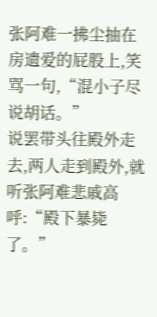张阿难一拂尘抽在房遗爱的屁股上,笑骂一句,“混小子尽说胡话。”
说罢带头往殿外走去,两人走到殿外,就听张阿难悲戚高呼:“殿下暴毙了。”